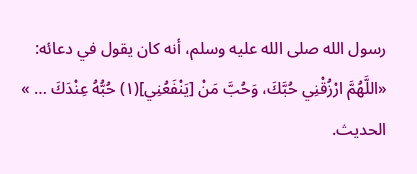رسول الله صلى الله عليه وسلم، أنه كان يقول في دعائه: «اللَّهُمَّ ارْزُقْنِي حُبَّكَ، وَحُبَّ مَنْ [يَنْفَعُنِي](١) حُبُّهُ عِنْدَكَ … » الحديث.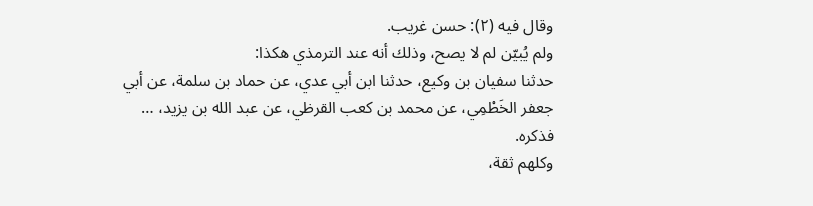وقال فيه (٢): حسن غريب.
ولم يُبيّن لم لا يصح، وذلك أنه عند الترمذي هكذا:
حدثنا سفيان بن وكيع، حدثنا ابن أبي عدي، عن حماد بن سلمة، عن أبي جعفر الخَطْمِي، عن محمد بن كعب القرظي، عن عبد الله بن يزيد، … فذكره.
وكلهم ثقة،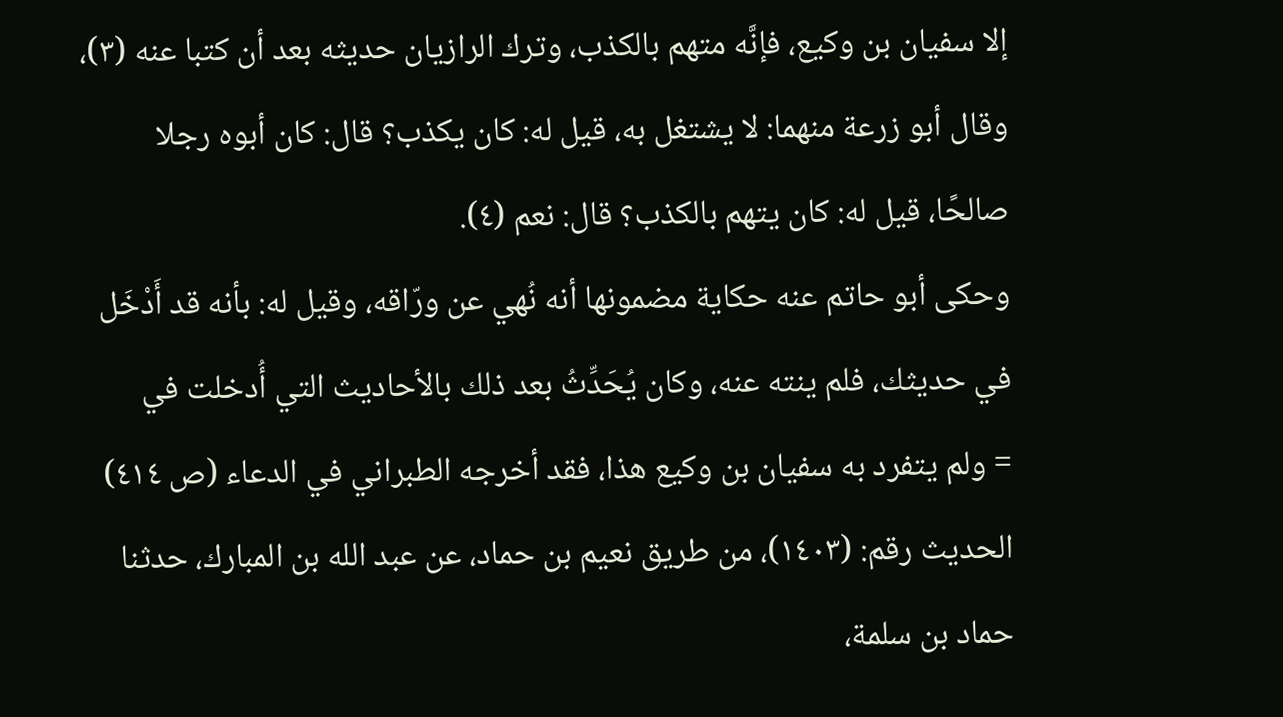إلا سفيان بن وكيع، فإنَّه متهم بالكذب، وترك الرازيان حديثه بعد أن كتبا عنه (٣)، وقال أبو زرعة منهما: لا يشتغل به، قيل له: كان يكذب؟ قال: كان أبوه رجلا صالحًا، قيل له: كان يتهم بالكذب؟ قال: نعم (٤).
وحكى أبو حاتم عنه حكاية مضمونها أنه نُهي عن ورّاقه، وقيل له: بأنه قد أَدْخَل في حديثك، فلم ينته عنه، وكان يُحَدِّثُ بعد ذلك بالأحاديث التي أُدخلت في
= ولم يتفرد به سفيان بن وكيع هذا، فقد أخرجه الطبراني في الدعاء (ص ٤١٤) الحديث رقم: (١٤٠٣)، من طريق نعيم بن حماد، عن عبد الله بن المبارك، حدثنا حماد بن سلمة،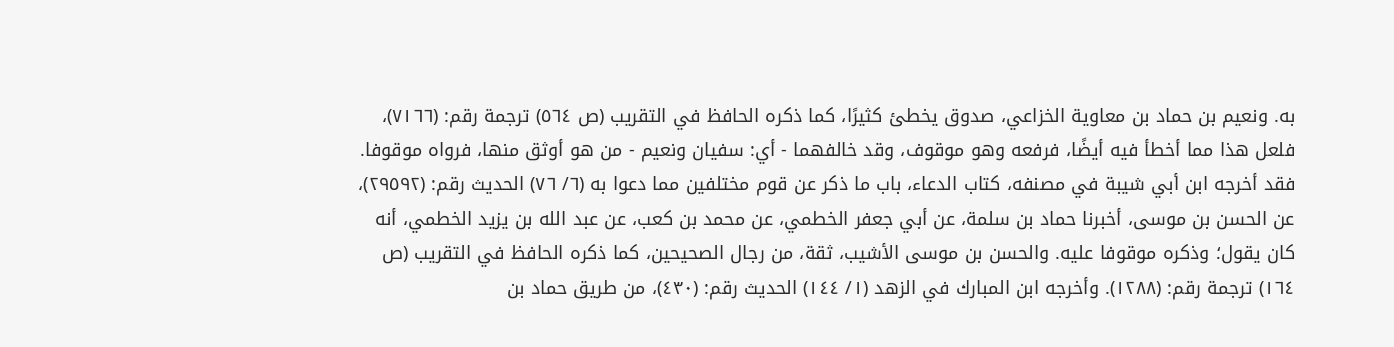به. ونعيم بن حماد بن معاوية الخزاعي، صدوق يخطئ كثيرًا، كما ذكره الحافظ في التقريب (ص ٥٦٤) ترجمة رقم: (٧١٦٦)، فلعل هذا مما أخطأ فيه أيضًا، فرفعه وهو موقوف، وقد خالفهما - أي: سفيان ونعيم - من هو أوثق منها، فرواه موقوفا. فقد أخرجه ابن أبي شيبة في مصنفه، كتاب الدعاء، باب ما ذكر عن قوم مختلفين مما دعوا به (٦/ ٧٦) الحديث رقم: (٢٩٥٩٢)، عن الحسن بن موسى، أخبرنا حماد بن سلمة، عن أبي جعفر الخطمي، عن محمد بن كعب، عن عبد الله بن يزيد الخطمي، أنه كان يقول؛ وذكره موقوفا عليه. والحسن بن موسى الأشيب، ثقة، من رجال الصحيحين، كما ذكره الحافظ في التقريب (ص ١٦٤) ترجمة رقم: (١٢٨٨). وأخرجه ابن المبارك في الزهد (١/ ١٤٤) الحديث رقم: (٤٣٠)، من طريق حماد بن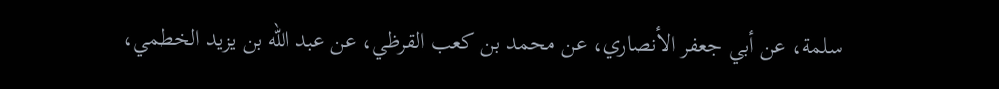سلمة، عن أبي جعفر الأنصاري، عن محمد بن كعب القرظي، عن عبد الله بن يزيد الخطمي،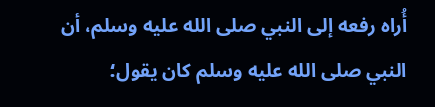أُراه رفعه إلى النبي صلى الله عليه وسلم، أن النبي صلى الله عليه وسلم كان يقول؛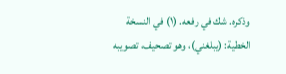وذكره. شك في رفعه. (١) في النسخة الخطية: (يبلغني)، وهو تصحيف، تصويبه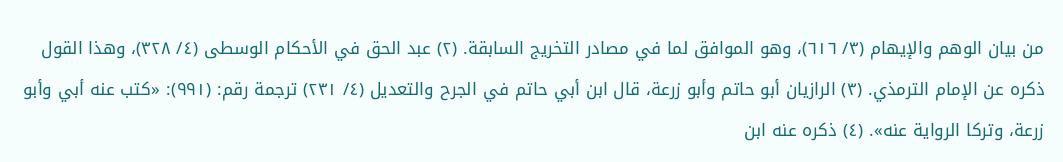من بيان الوهم والإيهام (٣/ ٦١٦)، وهو الموافق لما في مصادر التخريج السابقة. (٢) عبد الحق في الأحكام الوسطى (٤/ ٣٢٨)، وهذا القول ذكره عن الإمام الترمذي. (٣) الرازيان أبو حاتم وأبو زرعة، قال ابن أبي حاتم في الجرح والتعديل (٤/ ٢٣١) ترجمة رقم: (٩٩١): «كتب عنه أبي وأبو زرعة، وتركا الرواية عنه». (٤) ذكره عنه ابن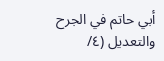أبي حاتم في الجرح والتعديل (٤/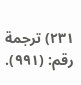٢٣١) ترجمة رقم: (٩٩١).